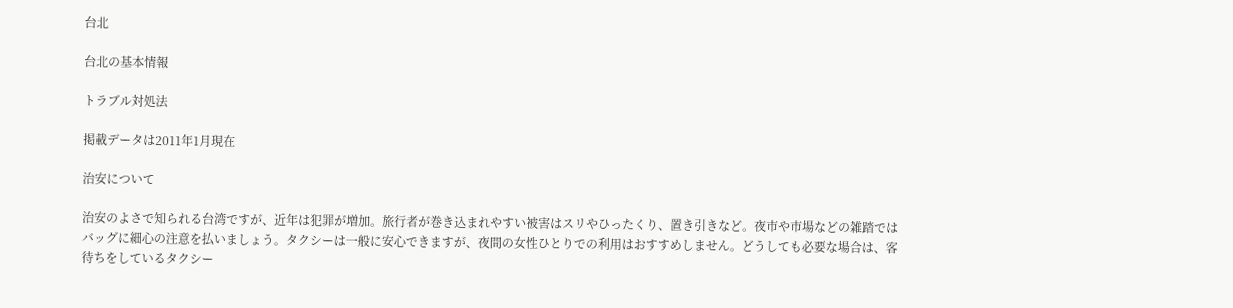台北

台北の基本情報

トラブル対処法

掲載データは2011年1月現在

治安について

治安のよさで知られる台湾ですが、近年は犯罪が増加。旅行者が巻き込まれやすい被害はスリやひったくり、置き引きなど。夜市や市場などの雑踏ではバッグに細心の注意を払いましょう。タクシーは一般に安心できますが、夜間の女性ひとりでの利用はおすすめしません。どうしても必要な場合は、客待ちをしているタクシー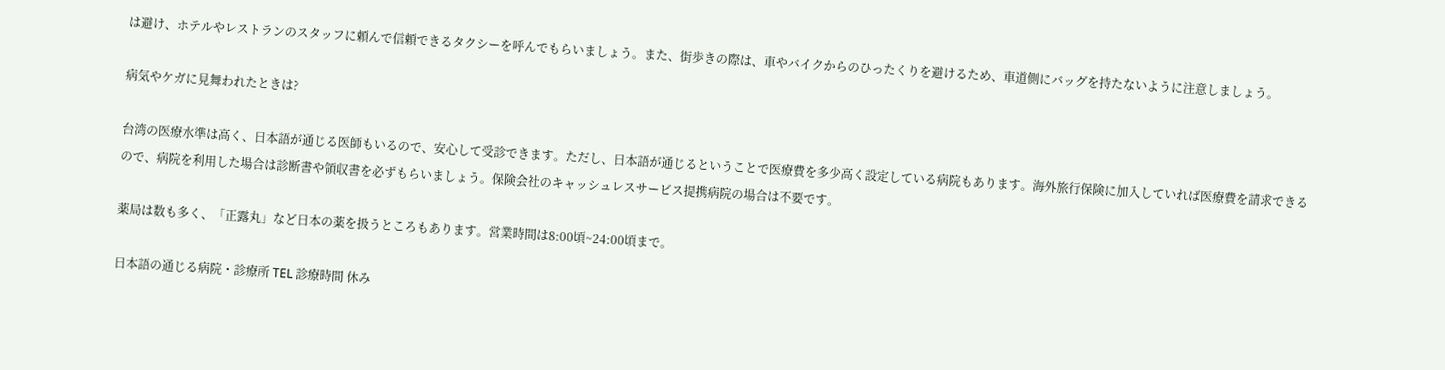は避け、ホテルやレストランのスタッフに頼んで信頼できるタクシーを呼んでもらいましょう。また、街歩きの際は、車やバイクからのひったくりを避けるため、車道側にバッグを持たないように注意しましょう。

病気やケガに見舞われたときは?

台湾の医療水準は高く、日本語が通じる医師もいるので、安心して受診できます。ただし、日本語が通じるということで医療費を多少高く設定している病院もあります。海外旅行保険に加入していれば医療費を請求できるので、病院を利用した場合は診断書や領収書を必ずもらいましょう。保険会社のキャッシュレスサービス提携病院の場合は不要です。

薬局は数も多く、「正露丸」など日本の薬を扱うところもあります。営業時間は8:00頃~24:00頃まで。

日本語の通じる病院・診療所 TEL 診療時間 休み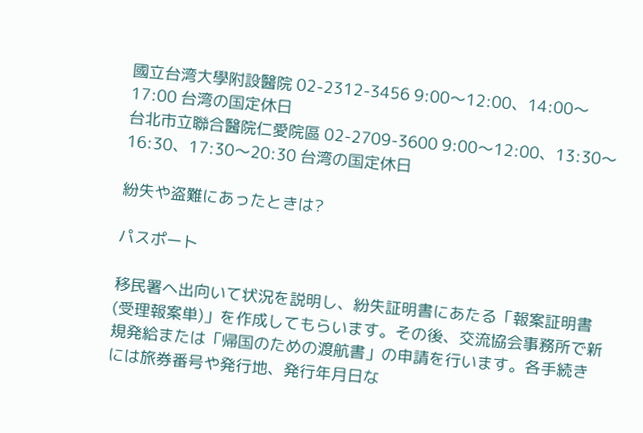國立台湾大學附設醫院 02-2312-3456 9:00〜12:00、14:00〜17:00 台湾の国定休日
台北市立聯合醫院仁愛院區 02-2709-3600 9:00〜12:00、13:30〜16:30、17:30〜20:30 台湾の国定休日

紛失や盗難にあったときは?

パスポート

移民署へ出向いて状況を説明し、紛失証明書にあたる「報案証明書(受理報案単)」を作成してもらいます。その後、交流協会事務所で新規発給または「帰国のための渡航書」の申請を行います。各手続きには旅券番号や発行地、発行年月日な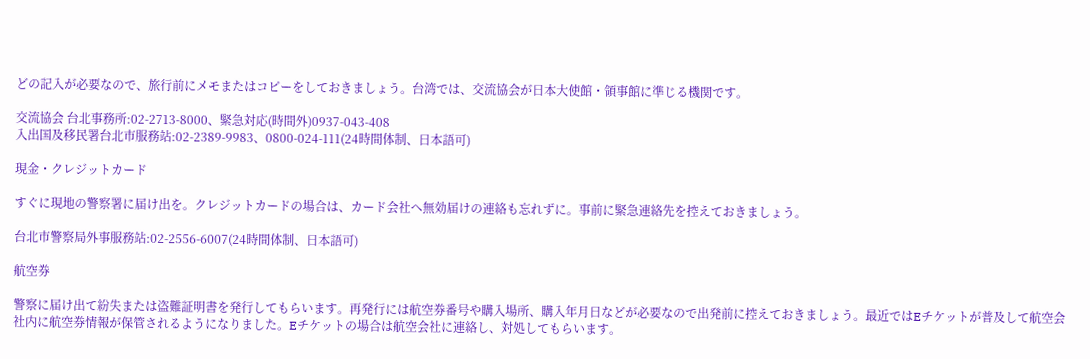どの記入が必要なので、旅行前にメモまたはコピーをしておきましょう。台湾では、交流協会が日本大使館・領事館に準じる機関です。

交流協会 台北事務所:02-2713-8000、緊急対応(時間外)0937-043-408
入出国及移民署台北市服務站:02-2389-9983、0800-024-111(24時間体制、日本語可)

現金・クレジットカード

すぐに現地の警察署に届け出を。クレジットカードの場合は、カード会社へ無効届けの連絡も忘れずに。事前に緊急連絡先を控えておきましょう。

台北市警察局外事服務站:02-2556-6007(24時間体制、日本語可)

航空券

警察に届け出て紛失または盗難証明書を発行してもらいます。再発行には航空券番号や購入場所、購入年月日などが必要なので出発前に控えておきましょう。最近ではEチケットが普及して航空会社内に航空券情報が保管されるようになりました。Eチケットの場合は航空会社に連絡し、対処してもらいます。